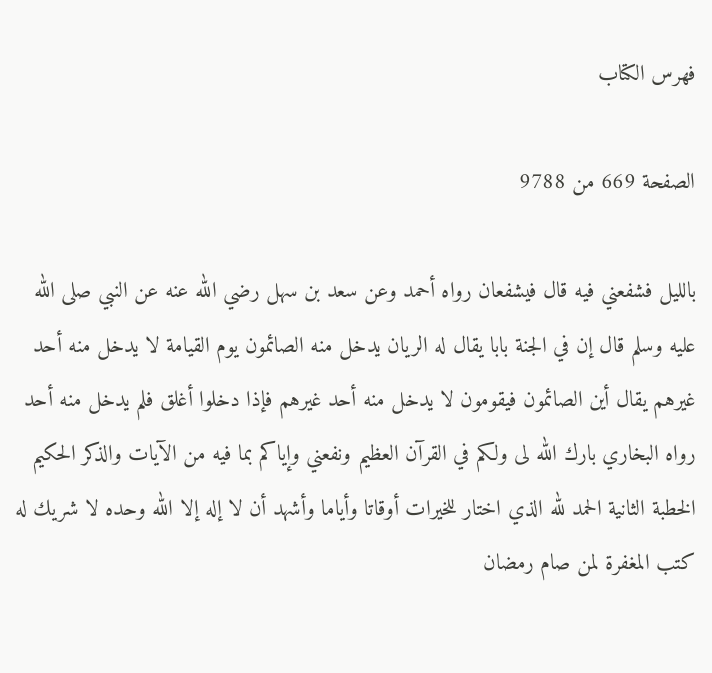فهرس الكتاب

الصفحة 669 من 9788

بالليل فشفعني فيه قال فيشفعان رواه أحمد وعن سعد بن سهل رضي الله عنه عن النبي صلى الله عليه وسلم قال إن في الجنة بابا يقال له الريان يدخل منه الصائمون يوم القيامة لا يدخل منه أحد غيرهم يقال أين الصائمون فيقومون لا يدخل منه أحد غيرهم فإذا دخلوا أغلق فلم يدخل منه أحد رواه البخاري بارك الله لى ولكم في القرآن العظيم ونفعني وإياكم بما فيه من الآيات والذكر الحكيم الخطبة الثانية الحمد لله الذي اختار للخيرات أوقاتا وأياما وأشهد أن لا إله إلا الله وحده لا شريك له كتب المغفرة لمن صام رمضان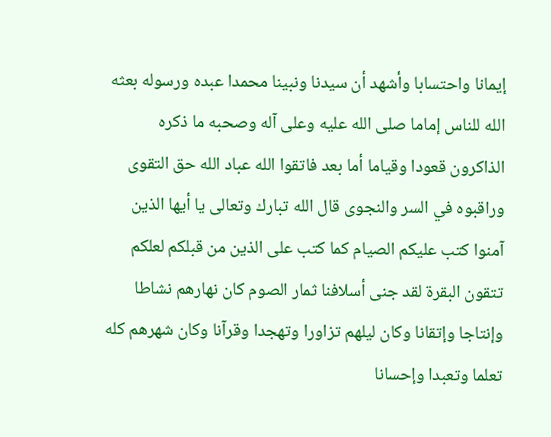إيمانا واحتسابا وأشهد أن سيدنا ونبينا محمدا عبده ورسوله بعثه الله للناس إماما صلى الله عليه وعلى آله وصحبه ما ذكره الذاكرون قعودا وقياما أما بعد فاتقوا الله عباد الله حق التقوى وراقبوه في السر والنجوى قال الله تبارك وتعالى يا أيها الذين آمنوا كتب عليكم الصيام كما كتب على الذين من قبلكم لعلكم تتقون البقرة لقد جنى أسلافنا ثمار الصوم كان نهارهم نشاطا وإنتاجا وإتقانا وكان ليلهم تزاورا وتهجدا وقرآنا وكان شهرهم كله تعلما وتعبدا وإحسانا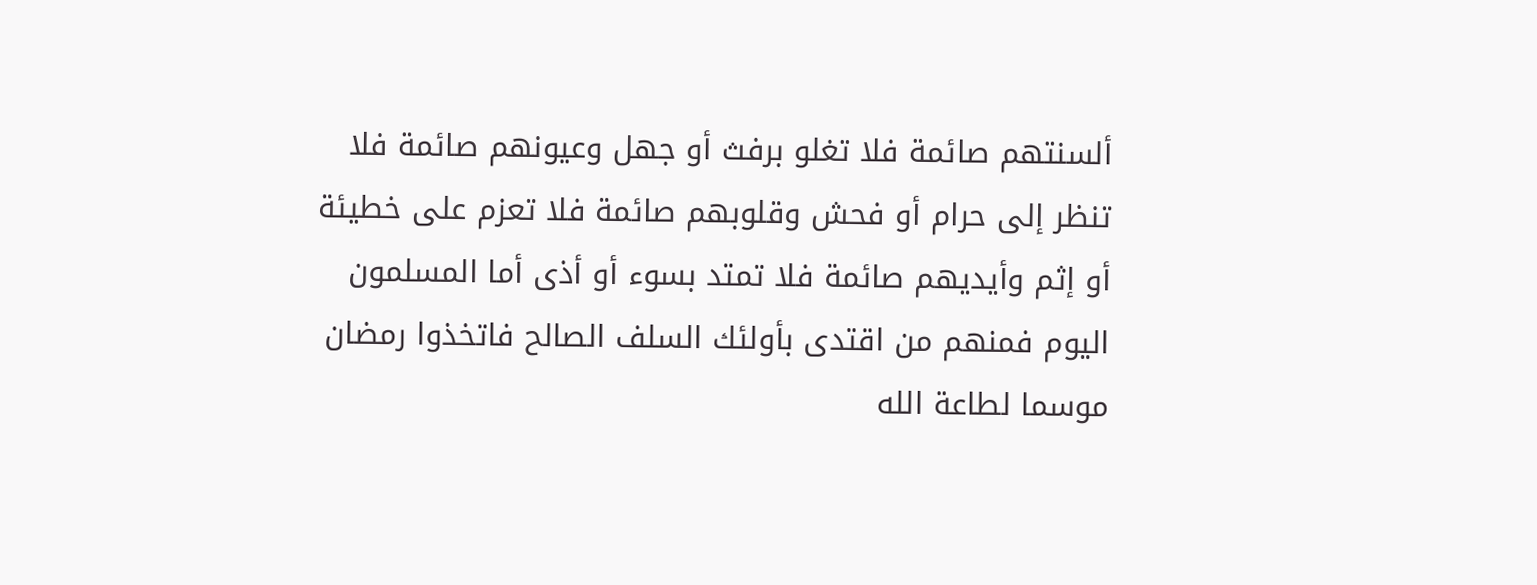ألسنتهم صائمة فلا تغلو برفث أو جهل وعيونهم صائمة فلا تنظر إلى حرام أو فحش وقلوبهم صائمة فلا تعزم على خطيئة أو إثم وأيديهم صائمة فلا تمتد بسوء أو أذى أما المسلمون اليوم فمنهم من اقتدى بأولئك السلف الصالح فاتخذوا رمضان موسما لطاعة الله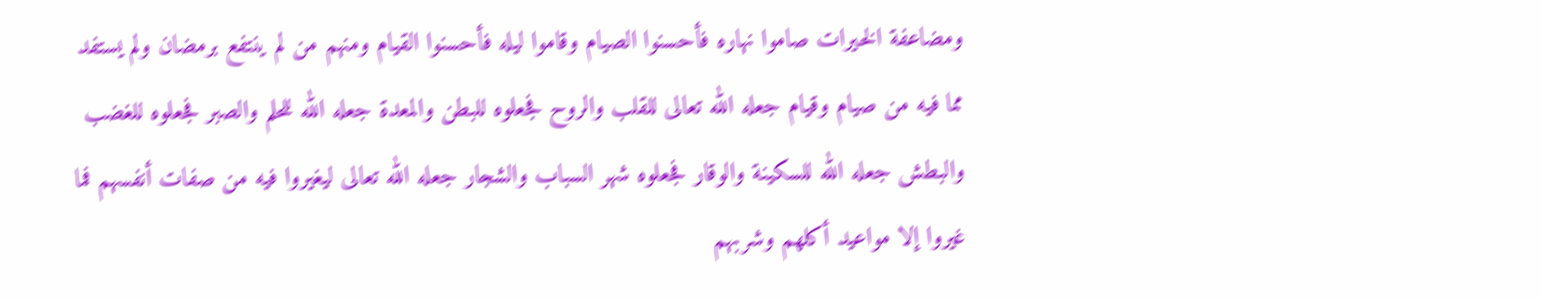ومضاعفة الخيرات صاموا نهاره فأحسنوا الصيام وقاموا ليله فأحسنوا القيام ومنهم من لم ينتفع برمضان ولم يستفد مما فيه من صيام وقيام جعله الله تعالى للقلب والروح فجعلوه للبطن والمعدة جعله الله للحلم والصبر فجعلوه للغضب والبطش جعله الله للسكينة والوقار فجعلوه شهر السباب والشجار جعله الله تعالى ليغيروا فيه من صفات أنفسهم فما غيروا إلا مواعيد أكلهم وشربهم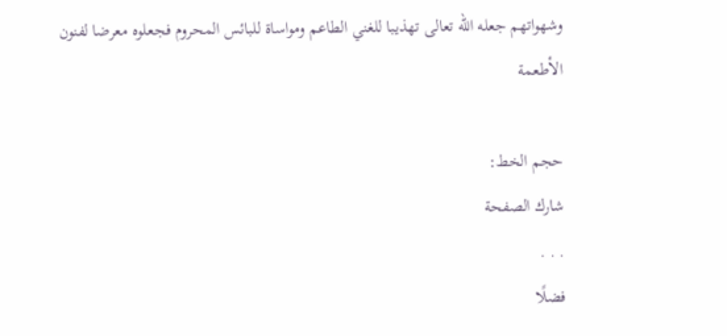وشهواتهم جعله الله تعالى تهذيبا للغني الطاعم ومواساة للبائس المحروم فجعلوه معرضا لفنون الأطعمة

حجم الخط:
شارك الصفحة
. . .
فضلًا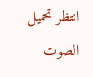انتظر تحميل الصوت